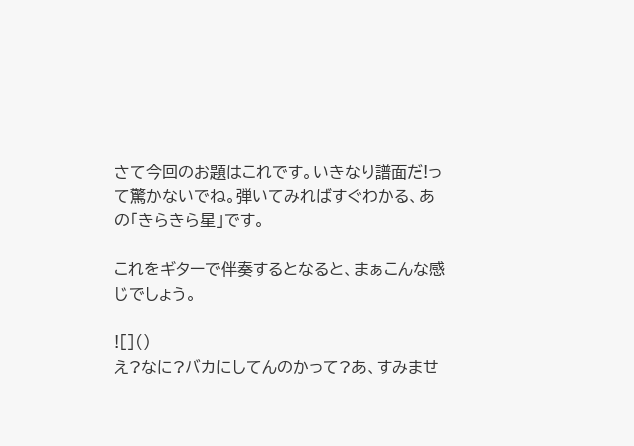さて今回のお題はこれです。いきなり譜面だ!って驚かないでね。弾いてみればすぐわかる、あの「きらきら星」です。

これをギターで伴奏するとなると、まぁこんな感じでしょう。

![]()
え?なに?バカにしてんのかって?あ、すみませ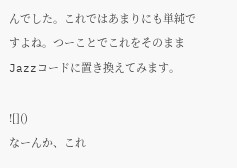んでした。これではあまりにも単純ですよね。つーことでこれをそのままJazzコードに置き換えてみます。

![]()
なーんか、これ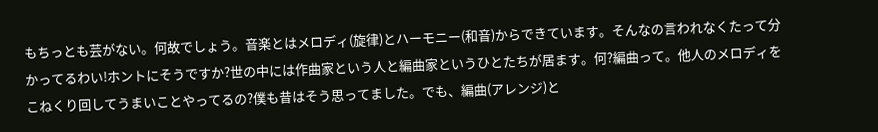もちっとも芸がない。何故でしょう。音楽とはメロディ(旋律)とハーモニー(和音)からできています。そんなの言われなくたって分かってるわい!ホントにそうですか?世の中には作曲家という人と編曲家というひとたちが居ます。何?編曲って。他人のメロディをこねくり回してうまいことやってるの?僕も昔はそう思ってました。でも、編曲(アレンジ)と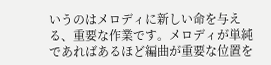いうのはメロディに新しい命を与える、重要な作業です。メロディが単純であればあるほど編曲が重要な位置を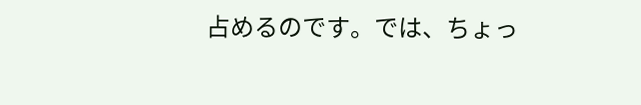占めるのです。では、ちょっ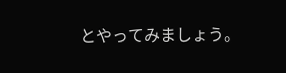とやってみましょう。